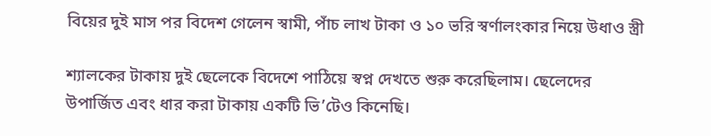বিয়ের দুই মাস পর বিদেশ গেলেন স্বামী, পাঁচ লাখ টাকা ও ১০ ভরি স্বর্ণালংকার নিয়ে উধাও স্ত্রী

শ্যালকের টাকায় দুই ছেলেকে বিদেশে পাঠিয়ে স্বপ্ন দেখতে শুরু করেছিলাম। ছেলেদের উপার্জিত এবং ধার করা টাকায় একটি ভি’টেও কিনেছি।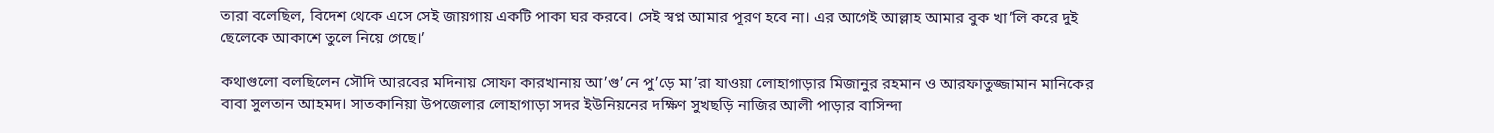তারা বলেছিল, বিদেশ থেকে এসে সেই জায়গায় একটি পাকা ঘর করবে। সেই স্বপ্ন আমার পূরণ হবে না। এর আগেই আল্লাহ আমার বুক খা’লি করে দুই ছেলেকে আকাশে তুলে নিয়ে গেছে।’

কথাগুলো বলছিলেন সৌদি আরবের মদিনায় সোফা কারখানায় আ’গু’নে পু’ড়ে মা’রা যাওয়া লোহাগাড়ার মিজানুর রহমান ও আরফাতুজ্জামান মানিকের বাবা সুলতান আহমদ। সাতকানিয়া উপজেলার লোহাগাড়া সদর ইউনিয়নের দক্ষিণ সুখছড়ি নাজির আলী পাড়ার বাসিন্দা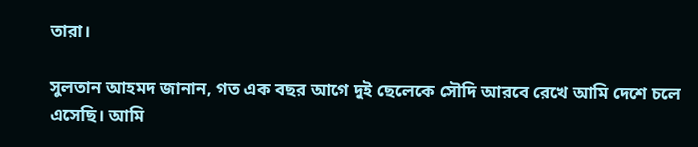তারা।

সুলতান আহমদ জানান, গত এক বছর আগে দুই ছেলেকে সৌদি আরবে রেখে আমি দেশে চলে এসেছি। আমি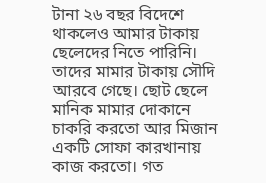টানা ২৬ বছর বিদেশে থাকলেও আমার টাকায় ছেলেদের নিতে পারিনি। তাদের মামার টাকায় সৌদি আরবে গেছে। ছোট ছেলে মানিক মামার দোকানে চাকরি করতো আর মিজান একটি সোফা কারখানায় কাজ করতো। গত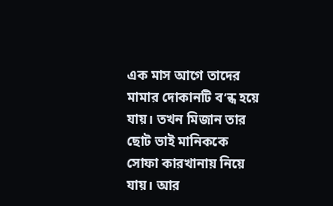এক মাস আগে তাদের মামার দোকানটি ব’ন্ধ হয়ে যায়। তখন মিজান তার ছোট ভাই মানিককে সোফা কারখানায় নিয়ে যায়। আর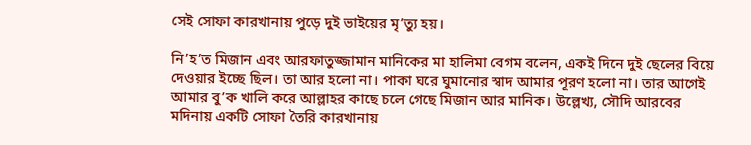সেই সোফা কারখানায় পুড়ে দুই ভাইয়ের মৃ’ত্যু হয়।

নি’হ’ত মিজান এবং আরফাতুজ্জামান মানিকের মা হালিমা বেগম বলেন, একই দিনে দুই ছেলের বিয়ে দেওয়ার ইচ্ছে ছিল। তা আর হলো না। পাকা ঘরে ঘুমানোর স্বাদ আমার পূরণ হলো না। তার আগেই আমার বু’ক খালি করে আল্লাহর কাছে চলে গেছে মিজান আর মানিক। উল্লেখ্য, সৌদি আরবের মদিনায় একটি সোফা তৈরি কারখানায়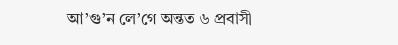আ’গু’ন লে’গে অন্তত ৬ প্রবাসী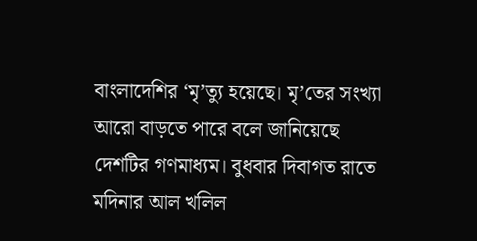বাংলাদেশির ‘মৃ’ত্যু হয়েছে। মৃ’তের সংখ্যা আরো বাড়তে পারে বলে জানিয়েছে দেশটির গণমাধ্যম। বুধবার দিবাগত রাতে মদিনার আল খলিল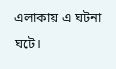এলাকায় এ ঘটনা ঘটে।